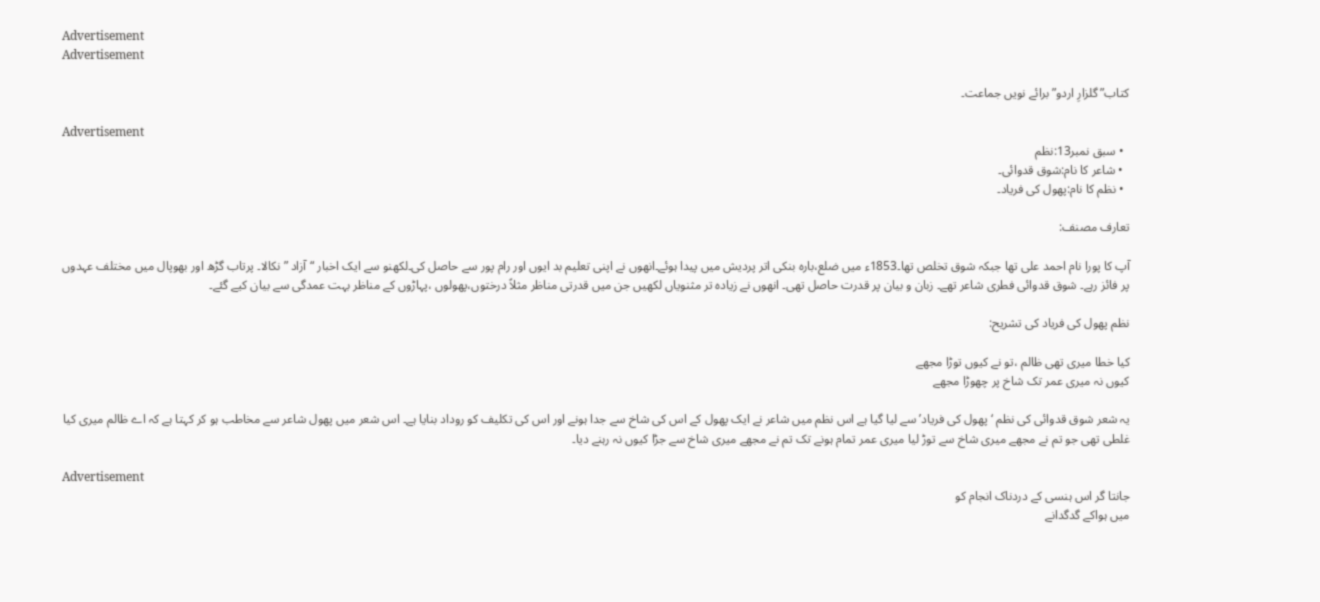Advertisement
Advertisement

کتاب”گلزارِ اردو”برائے نویں جماعت۔

Advertisement
  • سبق نمبر13:نظم
  • شاعر کا نام:شوق قدوائی۔
  • نظم کا نام:پھول کی فریاد۔

تعارف مصنف:

آپ کا پورا نام احمد علی تھا جبکہ شوق تخلص تھا۔1853ء میں ضلع،بارہ بنکی اتر پردیش میں پیدا ہوئے۔انھوں نے اپنی تعلیم بد ایوں اور رام پور سے حاصل کی۔لکھنو سے ایک اخبار “آزاد ” نکالا۔ پرتاب گڑھ اور بھوپال میں مختلف عہدوں پر فائز رہے۔ شوق قدوائی فطری شاعر تھے۔ زبان و بیان پر قدرت حاصل تھی۔ انھوں نے زیادہ تر مثنویاں لکھیں جن میں قدرتی مناظر مثلاً درختوں،پھولوں ،پہاڑوں کے مناظر بہت عمدگی سے بیان کیے گئے۔

نظم پھول کی فریاد کی تشریح:

کیا خطا میری تھی ظالم ،تو نے کیوں توڑا مجھے
کیوں نہ میری عمر تک شاخ پر چھوڑا مجھے

یہ شعر شوق قدوائی کی نظم ‘پھول کی فریاد’ سے لیا گیا ہے اس نظم میں شاعر نے ایک پھول کے اس کی شاخ سے جدا ہونے اور اس کی تکلیف کو روداد بنایا ہے۔ اس شعر میں پھول شاعر سے مخاطب ہو کر کہتا ہے کہ اے ظالم میری کیا غلطی تھی جو تم نے مجھے میری شاخ سے توڑ لیا میری عمر تمام ہونے تک تم نے مجھے میری شاخ سے جڑا کیوں نہ رہنے دیا۔

Advertisement
جانتا گر اس ہنسی کے دردناک انجام کو
میں ہواکے گدگدانے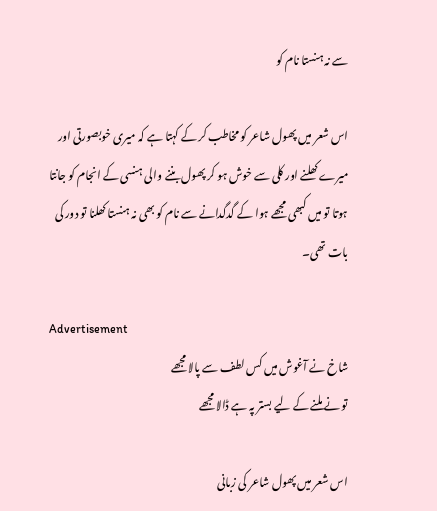سے نہ ہنستا نام کو

اس شعر میں پھول شاعر کو مخاطب کر کے کہتا ہے کہ میری خوبصورتی اور میرے کھلنے اور کلی سے خوش ہو کر پھول بننے والی ہنسی کے انجام کو جانتا ہوتا تو میں کبھی مجھے ہوا کے گدگدانے سے نام کو بھی نہ ہنستا کھلنا تو دور کی بات تھی۔

Advertisement
شاخ نے آغوش میں کس لطف سے پالا مجھے
تو نے ملنے کے لیے بستر پہ ہے ڈالا مجھے

اس شعر میں پھول شاعر کی زبانی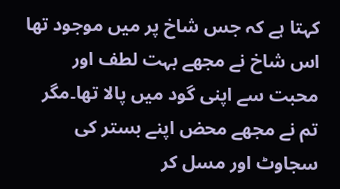کہتا ہے کہ جس شاخ پر میں موجود تھا اس شاخ نے مجھے بہت لطف اور محبت سے اپنی گود میں پالا تھا۔مگر تم نے مجھے محض اپنے بستر کی سجاوٹ اور مسل کر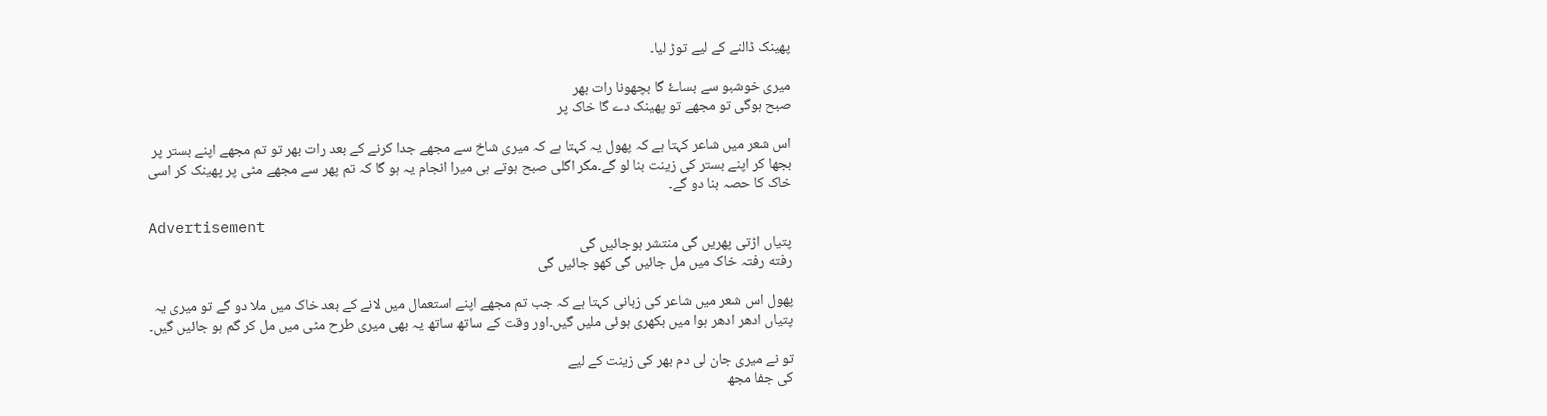پھینک ڈالنے کے لیے توڑ لیا۔

میری خوشبو سے بساۓ گا بچھونا رات بھر
صبح ہوگی تو مجھے تو پھینک دے گا خاک پر

اس شعر میں شاعر کہتا ہے کہ پھول یہ کہتا ہے کہ میری شاخ سے مجھے جدا کرنے کے بعد رات بھر تو تم مجھے اپنے بستر پر بجھا کر اپنے بستر کی زینت بنا لو گے۔مگر اگلی صبح ہوتے ہی میرا انجام یہ ہو گا کہ تم پھر سے مجھے مٹی پر پھینک کر اسی خاک کا حصہ بنا دو گے۔

Advertisement
پتیاں اڑتی پھریں گی منتشر ہوجائیں گی
رفته رفتہ خاک میں مل جائیں گی کھو جائیں گی

پھول اس شعر میں شاعر کی زبانی کہتا ہے کہ جب تم مجھے اپنے استعمال میں لانے کے بعد خاک میں ملا دو گے تو میری یہ پتیاں ادھر ادھر ہوا میں بکھری ہوئی ملیں گیں۔اور وقت کے ساتھ ساتھ یہ بھی میری طرح مٹی میں مل کر گم ہو جائیں گیں۔

تو نے میری جان لی دم بھر کی زینت کے لیے
کی جفا مجھ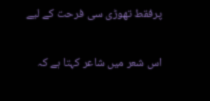پرفقط تھوڑی سی فرحت کے لیے

اس شعر میں شاعر کہتا ہے کہ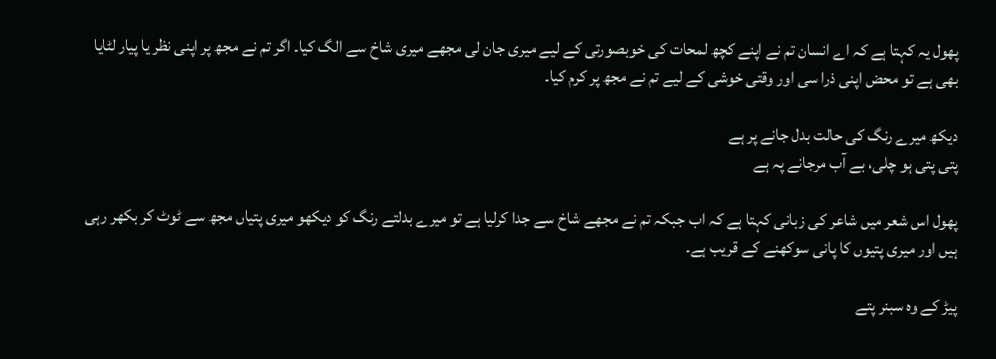پھول یہ کہتا ہے کہ اے انسان تم نے اپنے کچھ لمحات کی خوبصورتی کے لیے میری جان لی مجھے میری شاخ سے الگ کیا۔ اگر تم نے مجھ پر اپنی نظر یا پیار لٹایا بھی ہے تو محض اپنی ذرا سی اور وقتی خوشی کے لیے تم نے مجھ پر کرم کیا۔

دیکھ میرے رنگ کی حالت بدل جانے پر ہے
پتی پتی ہو چلی، بے آب مرجانے پہ ہے

پھول اس شعر میں شاعر کی زبانی کہتا ہے کہ اب جبکہ تم نے مجھے شاخ سے جدا کرلیا ہے تو میرے بدلتے رنگ کو دیکھو میری پتیاں مجھ سے ٹوٹ کر بکھر رہی ہیں اور میری پتیوں کا پانی سوکھنے کے قریب ہے۔

پیڑ کے وہ سبنر پتے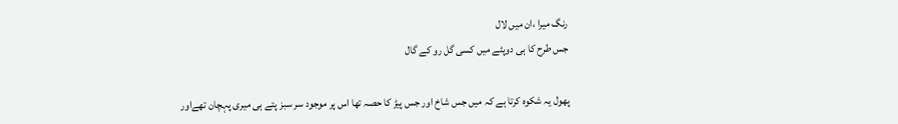رنگ میرا ،ان میں لال
جس طرح کا ہی دوپٹے میں کسی گل رو کے گال

پھول یہ شکوہ کرتا ہے کہ میں جس شاخ اور جس پیڑ کا حصہ تھا اس پر موجود سر سبز پتے ہی میری پہچان تھےاور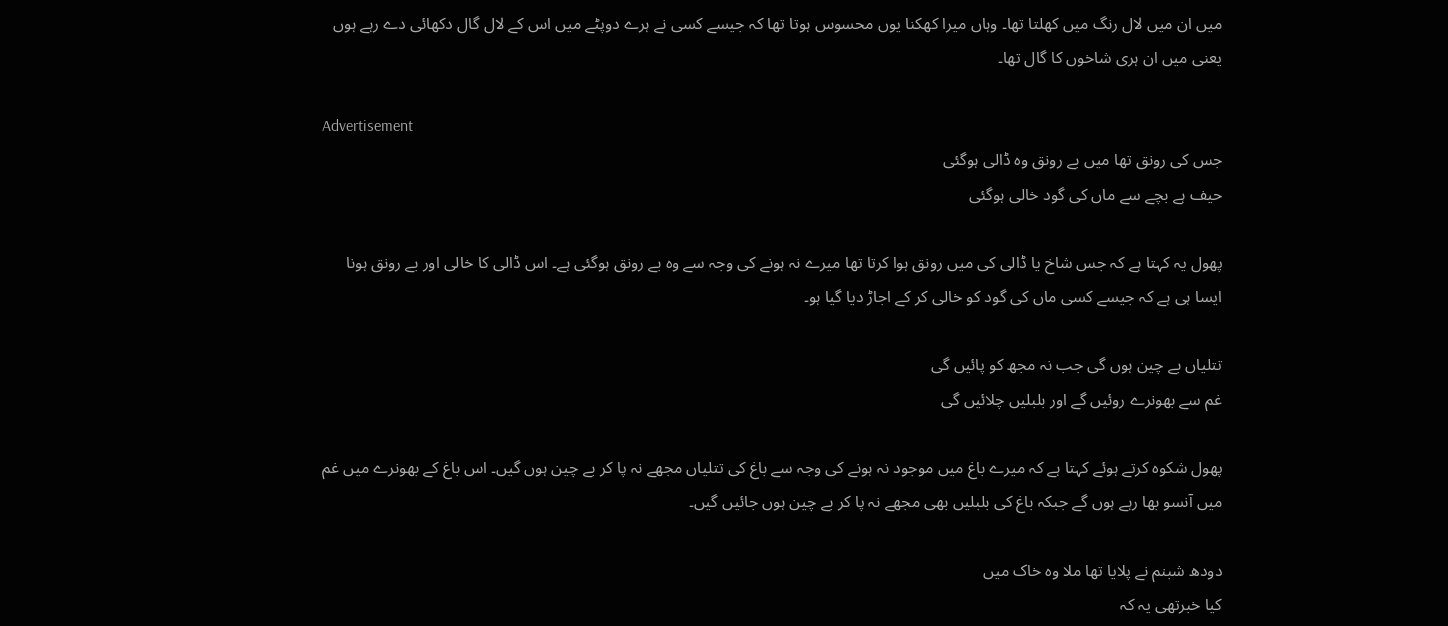میں ان میں لال رنگ میں کھلتا تھا۔ وہاں میرا کھکنا یوں محسوس ہوتا تھا کہ جیسے کسی نے ہرے دوپٹے میں اس کے لال گال دکھائی دے رہے ہوں یعنی میں ان ہری شاخوں کا گال تھا۔

Advertisement
جس کی رونق تھا میں بے رونق وہ ڈالی ہوگئی
حیف ہے بچے سے ماں کی گود خالی ہوگئی

پھول یہ کہتا ہے کہ جس شاخ یا ڈالی کی میں رونق ہوا کرتا تھا میرے نہ ہونے کی وجہ سے وہ بے رونق ہوگئی ہے۔ اس ڈالی کا خالی اور بے رونق ہونا ایسا ہی ہے کہ جیسے کسی ماں کی گود کو خالی کر کے اجاڑ دیا گیا ہو۔

تتلیاں بے چین ہوں گی جب نہ مجھ کو پائیں گی
غم سے بھونرے روئیں گے اور بلبلیں چلائیں گی

پھول شکوہ کرتے ہوئے کہتا ہے کہ میرے باغ میں موجود نہ ہونے کی وجہ سے باغ کی تتلیاں مجھے نہ پا کر بے چین ہوں گیں۔ اس باغ کے بھونرے میں غم میں آنسو بھا رہے ہوں گے جبکہ باغ کی بلبلیں بھی مجھے نہ پا کر بے چین ہوں جائیں گیں۔

دودھ شبنم نے پلایا تھا ملا وہ خاک میں
کیا خبرتھی یہ کہ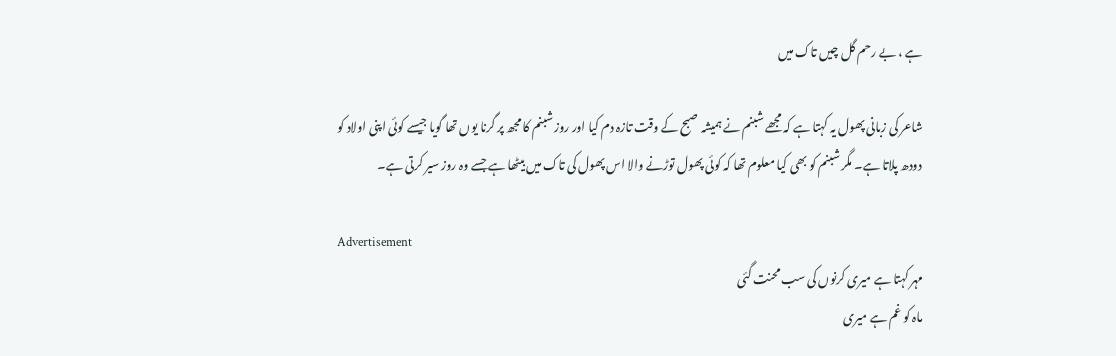ہے ، بے رحم گل چیں تاک میں

شاعر کی زبانی پھول یہ کہتا ہے کہ مجھے شبنم نے ہمیشہ صبح کے وقت تازہ دم کیا اور روز شبنم کا مجھ پر گرنا یوں تھا گویا جیسے کوئی اپنی اولاد کو دودھ پلاتا ہے۔ مگر شبنم کو بھی کیا معلوم تھا کہ کوئی پھول توڑنے والا اس پھول کی تاک میں بیٹھا ہے جسے وہ روز سیر کرتی ہے۔

Advertisement
مہر کہتا ہے میری کرنوں کی سب محنت گئی
ماہ کو غم ہے میری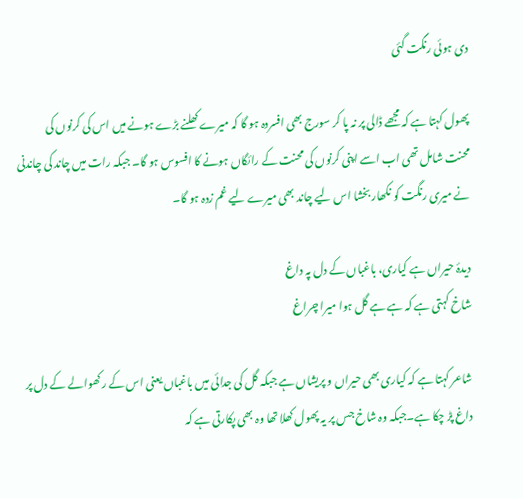دی ہوئی رنگت گئی

پھول کہتا ہے کہ مجھے ڈالی پر نہ پا کر سورج بھی افسردہ ہو گا کہ میرے کھلنے بڑے ہونے میں اس کی کرنوں کی محنت شامل تھی اب اسے اپنی کرنوں کی محنت کے رائگاں ہونے کا افسوس ہو گا۔ جبکہ رات میں چاند کی چاندنی نے میری رنگت کو نکھار بخشا اس لیے چاند بھی میرے لیے غم زدہ ہو گا۔

دیدۂ حیراں ہے کیاری، باغباں کے دل پہ داغ
شاخ کہتی ہے کہ ہے ہے گل ہوا میرا چراغ

شاعر کہتا ہے کہ کیاری بھی حیراں و پریشاں ہے جبکہ گل کی جدائی میں باغباں یعنی اس کے رکھوالے کے دل پر داغ پڑ چکا ہے۔جبکہ وہ شاخ جس پر یہ پھول کھلا تھا وہ بھی پکارتی ہے کہ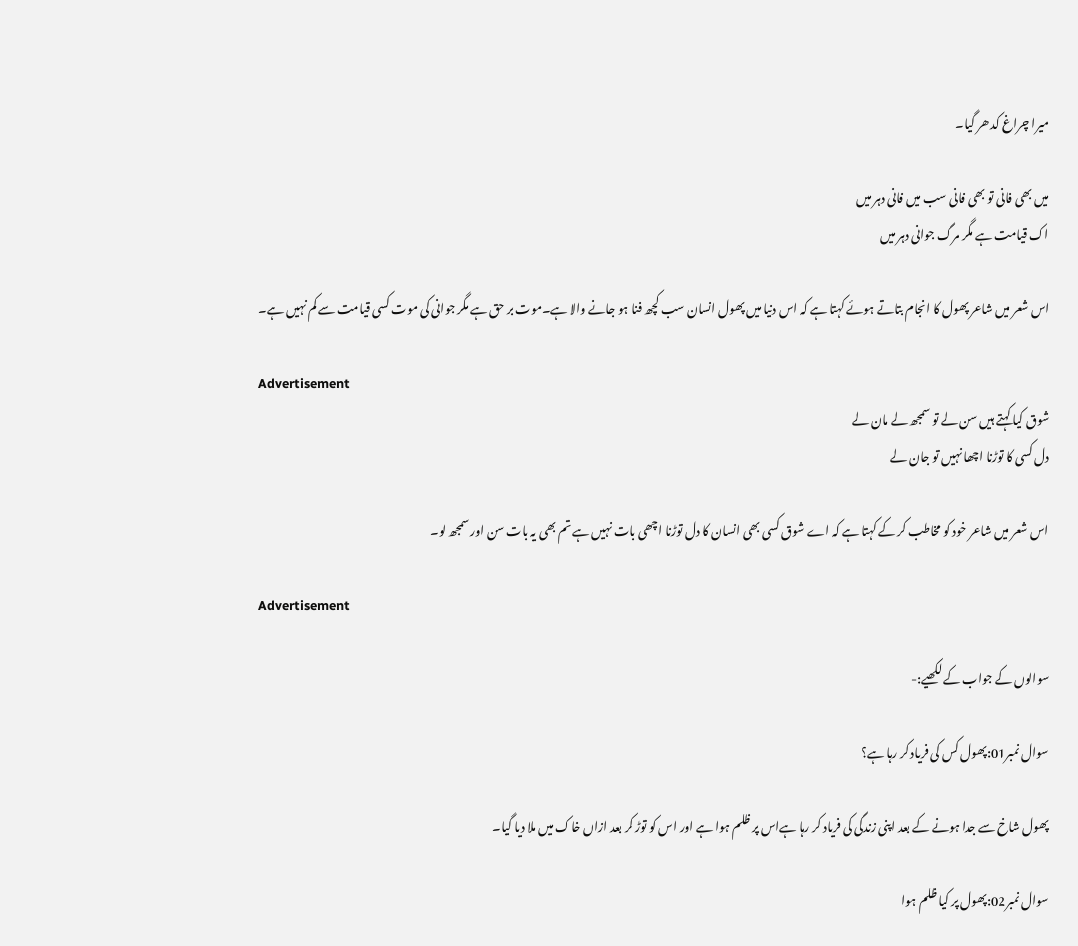میرا چراغ کدھر گیا۔

میں بھی فانی تو بھی فانی سب میں فانی دہر میں
اک قیامت ہے مگر مرگ جوانی دہر میں

اس شعر میں شاعر پھول کا انجام بتاتے ہوئے کہتا ہے کہ اس دنیا میں پھول انسان سب کچھ فنا ہو جانے والا ہے۔موت بر حق ہے مگر جوانی کی موت کسی قیامت سے کم نہیں ہے۔

Advertisement
شوق کیا کہتے ہیں سن لے تو سمجھ لے مان لے
دل کسی کا توڑنا اچھا نہیں تو جان لے

اس شعر میں شاعر خود کو مخاطب کر کے کہتا ہے کہ اے شوق کسی بھی انسان کا دل توڑنا اچھی بات نہیں ہے تم بھی یہ بات سن اور سمجھ لو۔

Advertisement

سوالوں کے جواب کے لکھیے:-

سوال نمبر01:پھول کس کی فریاد کر رہا ہے؟

پھول شاخ سے جدا ہونے کے بعد اپنی زندگی کی فریاد کر رہا ہےاس پر ظلم ہوا ہے اور اس کو توڑ کر بعد ازاں خاک میں ملا دیا گیا۔

سوال نمبر02:پھول پر کیا ظلم ہوا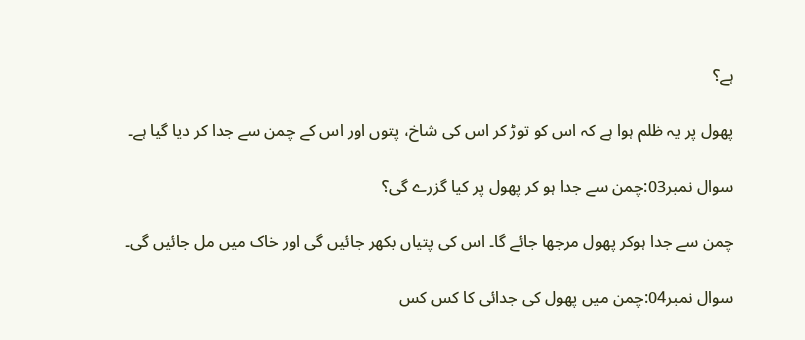ہے؟

پھول پر یہ ظلم ہوا ہے کہ اس کو توڑ کر اس کی شاخ، پتوں اور اس کے چمن سے جدا کر دیا گیا ہے۔

سوال نمبر03:چمن سے جدا ہو کر پھول پر کیا گزرے گی؟

چمن سے جدا ہوکر پھول مرجھا جائے گا۔ اس کی پتیاں بکھر جائیں گی اور خاک میں مل جائیں گی۔

سوال نمبر04:چمن میں پھول کی جدائی کا کس کس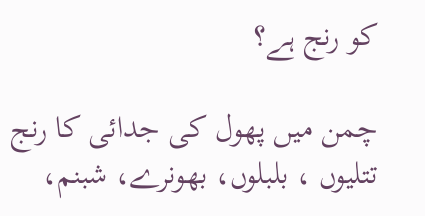کو رنج ہے؟

چمن میں پھول کی جدائی کا رنج تتلیوں ، بلبلوں، بھونرے، شبنم،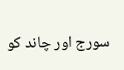سورج اور چاند کو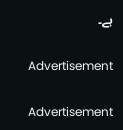ہے۔

Advertisement

Advertisement